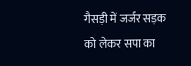गैसड़ी में जर्जर सड़क को लेकर सपा का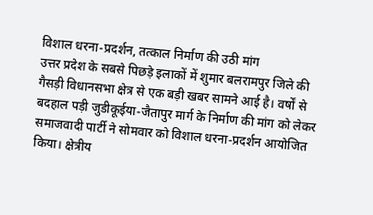विशाल धरना-प्रदर्शन, तत्काल निर्माण की उठी मांग
उत्तर प्रदेश के सबसे पिछड़े इलाकों में शुमार बलरामपुर जिले की गैसड़ी विधानसभा क्षेत्र से एक बड़ी खबर सामने आई है। वर्षों से बदहाल पड़ी जुडीकूईया-जैतापुर मार्ग के निर्माण की मांग को लेकर समाजवादी पार्टी ने सोमवार को विशाल धरना-प्रदर्शन आयोजित किया। क्षेत्रीय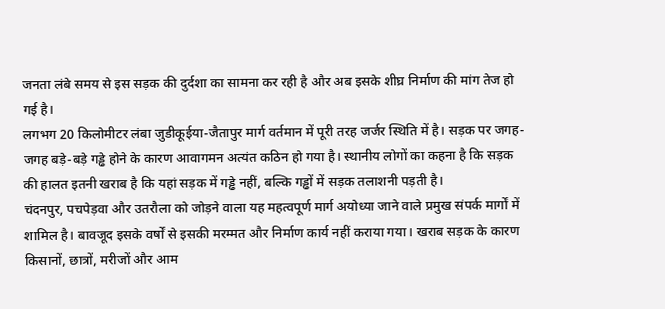जनता लंबे समय से इस सड़क की दुर्दशा का सामना कर रही है और अब इसके शीघ्र निर्माण की मांग तेज हो गई है।
लगभग 20 किलोमीटर लंबा जुडीकूईया-जैतापुर मार्ग वर्तमान में पूरी तरह जर्जर स्थिति में है। सड़क पर जगह-जगह बड़े-बड़े गड्ढे होने के कारण आवागमन अत्यंत कठिन हो गया है। स्थानीय लोगों का कहना है कि सड़क की हालत इतनी खराब है कि यहां सड़क में गड्ढे नहीं, बल्कि गड्ढों में सड़क तलाशनी पड़ती है।
चंदनपुर, पचपेड़वा और उतरौला को जोड़ने वाला यह महत्वपूर्ण मार्ग अयोध्या जाने वाले प्रमुख संपर्क मार्गों में शामिल है। बावजूद इसके वर्षों से इसकी मरम्मत और निर्माण कार्य नहीं कराया गया। खराब सड़क के कारण किसानों, छात्रों, मरीजों और आम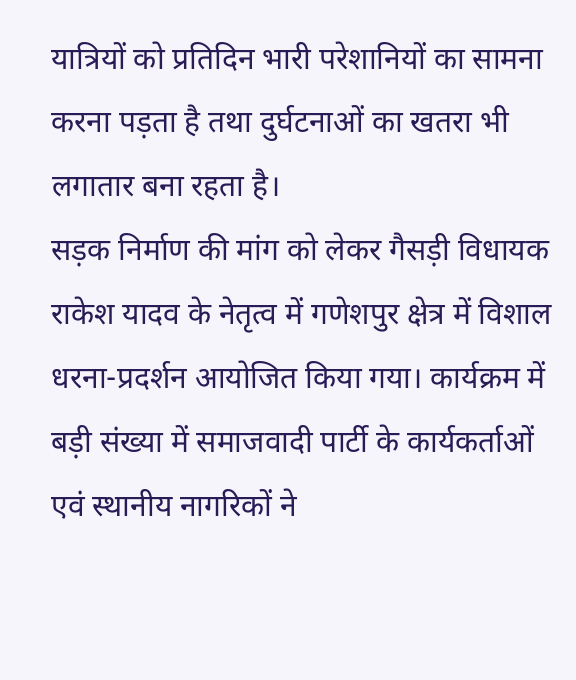यात्रियों को प्रतिदिन भारी परेशानियों का सामना करना पड़ता है तथा दुर्घटनाओं का खतरा भी लगातार बना रहता है।
सड़क निर्माण की मांग को लेकर गैसड़ी विधायक राकेश यादव के नेतृत्व में गणेशपुर क्षेत्र में विशाल धरना-प्रदर्शन आयोजित किया गया। कार्यक्रम में बड़ी संख्या में समाजवादी पार्टी के कार्यकर्ताओं एवं स्थानीय नागरिकों ने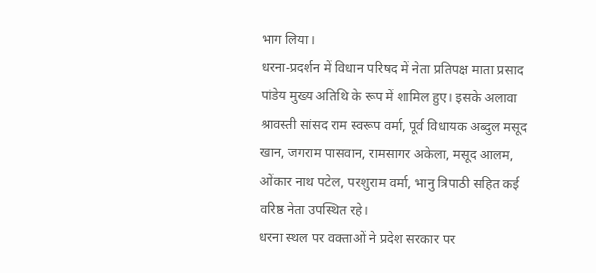भाग लिया।
धरना-प्रदर्शन में विधान परिषद में नेता प्रतिपक्ष माता प्रसाद पांडेय मुख्य अतिथि के रूप में शामिल हुए। इसके अलावा श्रावस्ती सांसद राम स्वरूप वर्मा, पूर्व विधायक अब्दुल मसूद खान, जगराम पासवान, रामसागर अकेला, मसूद आलम, ओंकार नाथ पटेल, परशुराम वर्मा, भानु त्रिपाठी सहित कई वरिष्ठ नेता उपस्थित रहे।
धरना स्थल पर वक्ताओं ने प्रदेश सरकार पर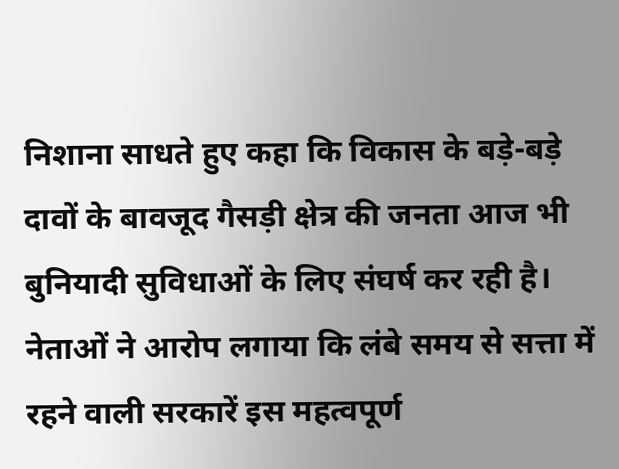निशाना साधते हुए कहा कि विकास के बड़े-बड़े दावों के बावजूद गैसड़ी क्षेत्र की जनता आज भी बुनियादी सुविधाओं के लिए संघर्ष कर रही है। नेताओं ने आरोप लगाया कि लंबे समय से सत्ता में रहने वाली सरकारें इस महत्वपूर्ण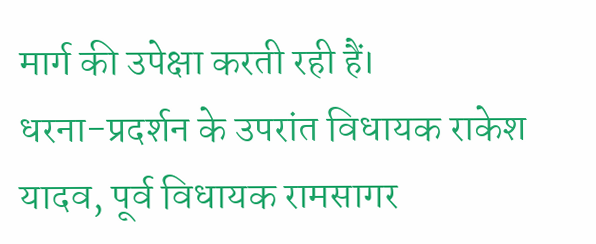मार्ग की उपेक्षा करती रही हैं।
धरना-प्रदर्शन के उपरांत विधायक राकेश यादव, पूर्व विधायक रामसागर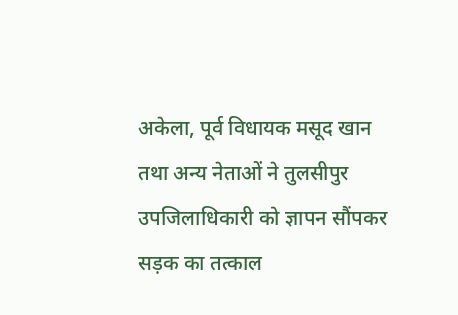अकेला, पूर्व विधायक मसूद खान तथा अन्य नेताओं ने तुलसीपुर उपजिलाधिकारी को ज्ञापन सौंपकर सड़क का तत्काल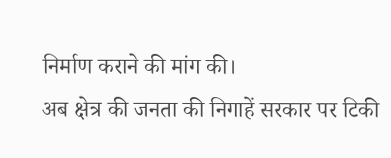निर्माण कराने की मांग की।
अब क्षेत्र की जनता की निगाहें सरकार पर टिकी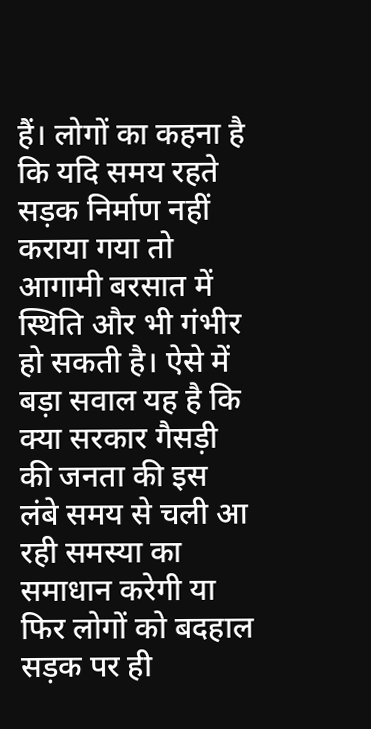हैं। लोगों का कहना है कि यदि समय रहते सड़क निर्माण नहीं कराया गया तो आगामी बरसात में स्थिति और भी गंभीर हो सकती है। ऐसे में बड़ा सवाल यह है कि क्या सरकार गैसड़ी की जनता की इस लंबे समय से चली आ रही समस्या का समाधान करेगी या फिर लोगों को बदहाल सड़क पर ही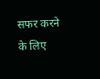सफर करने के लिए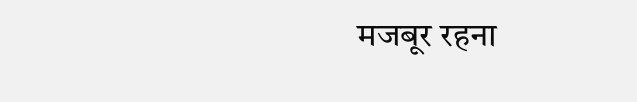मजबूर रहना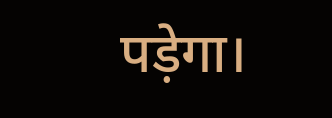पड़ेगा।